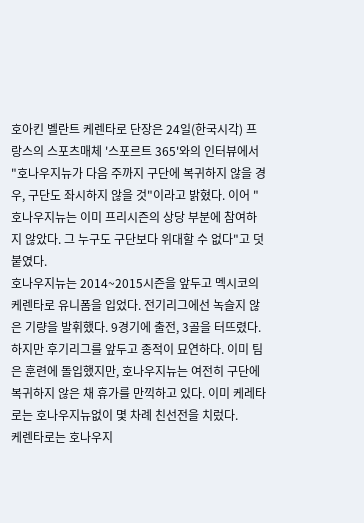호아킨 벨란트 케렌타로 단장은 24일(한국시각) 프랑스의 스포츠매체 '스포르트 365'와의 인터뷰에서 "호나우지뉴가 다음 주까지 구단에 복귀하지 않을 경우, 구단도 좌시하지 않을 것"이라고 밝혔다. 이어 "호나우지뉴는 이미 프리시즌의 상당 부분에 참여하지 않았다. 그 누구도 구단보다 위대할 수 없다"고 덧붙였다.
호나우지뉴는 2014~2015시즌을 앞두고 멕시코의 케렌타로 유니폼을 입었다. 전기리그에선 녹슬지 않은 기량을 발휘했다. 9경기에 출전, 3골을 터뜨렸다.
하지만 후기리그를 앞두고 종적이 묘연하다. 이미 팀은 훈련에 돌입했지만, 호나우지뉴는 여전히 구단에 복귀하지 않은 채 휴가를 만끽하고 있다. 이미 케레타로는 호나우지뉴없이 몇 차례 친선전을 치렀다.
케렌타로는 호나우지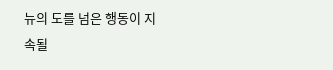뉴의 도를 넘은 행동이 지속될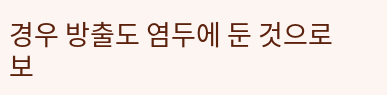경우 방출도 염두에 둔 것으로 보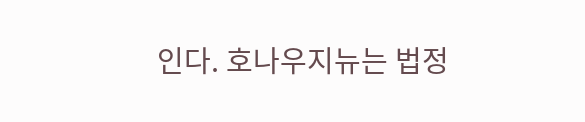인다. 호나우지뉴는 법정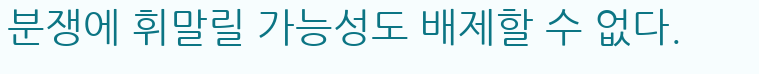분쟁에 휘말릴 가능성도 배제할 수 없다.